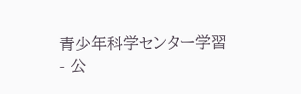青少年科学センター学習
- 公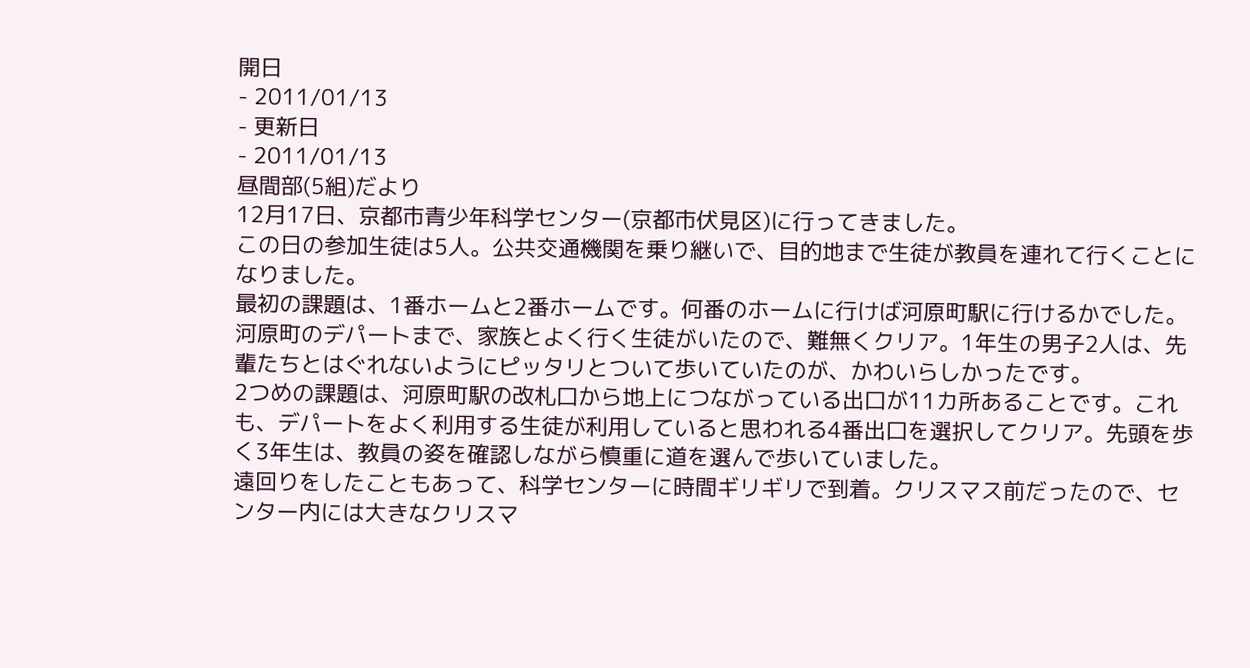開日
- 2011/01/13
- 更新日
- 2011/01/13
昼間部(5組)だより
12月17日、京都市青少年科学センター(京都市伏見区)に行ってきました。
この日の参加生徒は5人。公共交通機関を乗り継いで、目的地まで生徒が教員を連れて行くことになりました。
最初の課題は、1番ホームと2番ホームです。何番のホームに行けば河原町駅に行けるかでした。河原町のデパートまで、家族とよく行く生徒がいたので、難無くクリア。1年生の男子2人は、先輩たちとはぐれないようにピッタリとついて歩いていたのが、かわいらしかったです。
2つめの課題は、河原町駅の改札口から地上につながっている出口が11カ所あることです。これも、デパートをよく利用する生徒が利用していると思われる4番出口を選択してクリア。先頭を歩く3年生は、教員の姿を確認しながら慎重に道を選んで歩いていました。
遠回りをしたこともあって、科学センターに時間ギリギリで到着。クリスマス前だったので、センター内には大きなクリスマ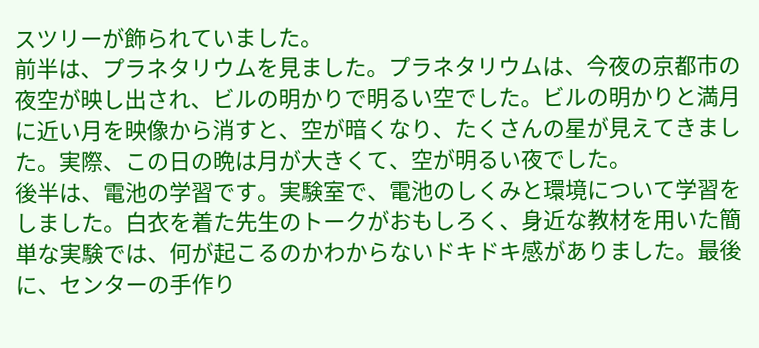スツリーが飾られていました。
前半は、プラネタリウムを見ました。プラネタリウムは、今夜の京都市の夜空が映し出され、ビルの明かりで明るい空でした。ビルの明かりと満月に近い月を映像から消すと、空が暗くなり、たくさんの星が見えてきました。実際、この日の晩は月が大きくて、空が明るい夜でした。
後半は、電池の学習です。実験室で、電池のしくみと環境について学習をしました。白衣を着た先生のトークがおもしろく、身近な教材を用いた簡単な実験では、何が起こるのかわからないドキドキ感がありました。最後に、センターの手作り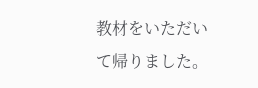教材をいただいて帰りました。